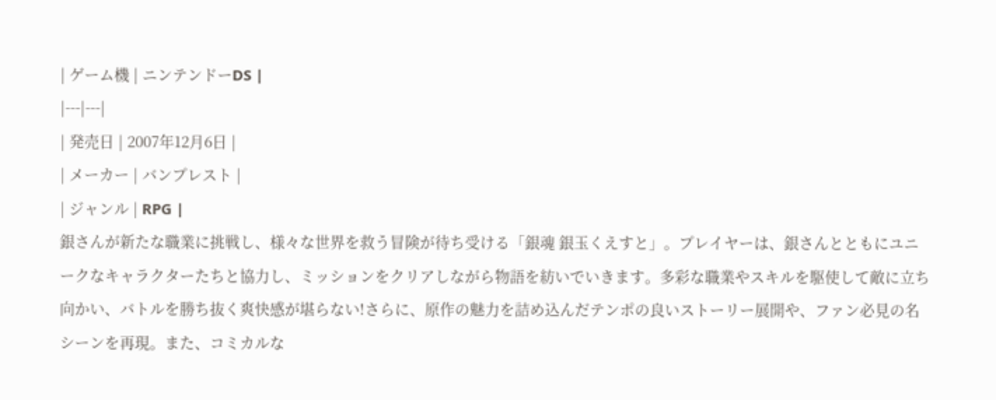| ゲーム機 | ニンテンドーDS |
|---|---|
| 発売日 | 2007年12月6日 |
| メーカー | バンプレスト |
| ジャンル | RPG |
銀さんが新たな職業に挑戦し、様々な世界を救う冒険が待ち受ける「銀魂 銀玉くえすと」。プレイヤーは、銀さんとともにユニークなキャラクターたちと協力し、ミッションをクリアしながら物語を紡いでいきます。多彩な職業やスキルを駆使して敵に立ち向かい、バトルを勝ち抜く爽快感が堪らない!さらに、原作の魅力を詰め込んだテンポの良いストーリー展開や、ファン必見の名シーンを再現。また、コミカルな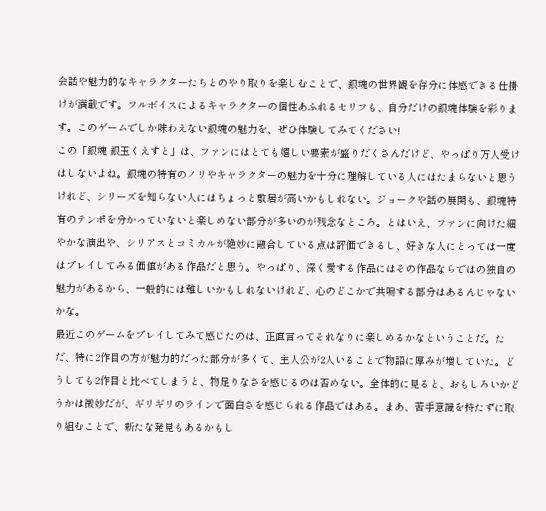会話や魅力的なキャラクターたちとのやり取りを楽しむことで、銀魂の世界観を存分に体感できる仕掛けが満載です。フルボイスによるキャラクターの個性あふれるセリフも、自分だけの銀魂体験を彩ります。このゲームでしか味わえない銀魂の魅力を、ぜひ体験してみてください!
この「銀魂 銀玉くえすと」は、ファンにはとても嬉しい要素が盛りだくさんだけど、やっぱり万人受けはしないよね。銀魂の特有のノリやキャラクターの魅力を十分に理解している人にはたまらないと思うけれど、シリーズを知らない人にはちょっと敷居が高いかもしれない。ジョークや話の展開も、銀魂特有のテンポを分かっていないと楽しめない部分が多いのが残念なところ。とはいえ、ファンに向けた細やかな演出や、シリアスとコミカルが絶妙に融合している点は評価できるし、好きな人にとっては一度はプレイしてみる価値がある作品だと思う。やっぱり、深く愛する作品にはその作品ならではの独自の魅力があるから、一般的には難しいかもしれないけれど、心のどこかで共鳴する部分はあるんじゃないかな。
最近このゲームをプレイしてみて感じたのは、正直言ってそれなりに楽しめるかなということだ。ただ、特に2作目の方が魅力的だった部分が多くて、主人公が2人いることで物語に厚みが増していた。どうしても2作目と比べてしまうと、物足りなさを感じるのは否めない。全体的に見ると、おもしろいかどうかは微妙だが、ギリギリのラインで面白さを感じられる作品ではある。まあ、苦手意識を持たずに取り組むことで、新たな発見もあるかもし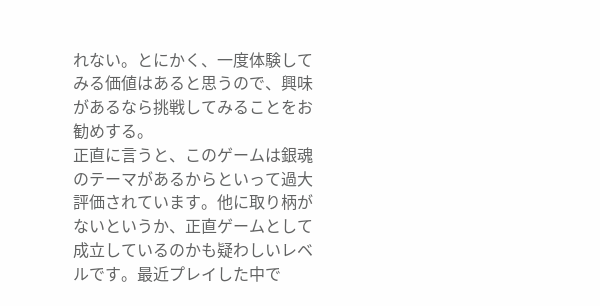れない。とにかく、一度体験してみる価値はあると思うので、興味があるなら挑戦してみることをお勧めする。
正直に言うと、このゲームは銀魂のテーマがあるからといって過大評価されています。他に取り柄がないというか、正直ゲームとして成立しているのかも疑わしいレベルです。最近プレイした中で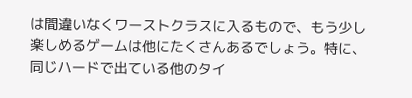は間違いなくワーストクラスに入るもので、もう少し楽しめるゲームは他にたくさんあるでしょう。特に、同じハードで出ている他のタイ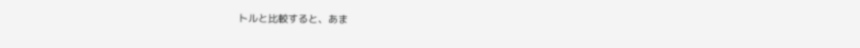トルと比較すると、あま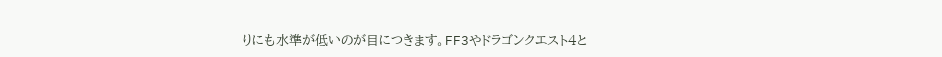りにも水準が低いのが目につきます。FF3やドラゴンクエスト4と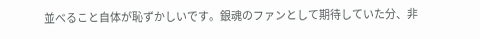並べること自体が恥ずかしいです。銀魂のファンとして期待していた分、非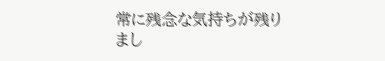常に残念な気持ちが残りまし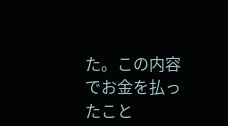た。この内容でお金を払ったこと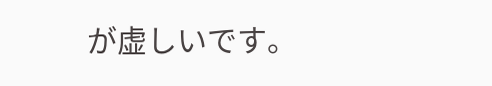が虚しいです。